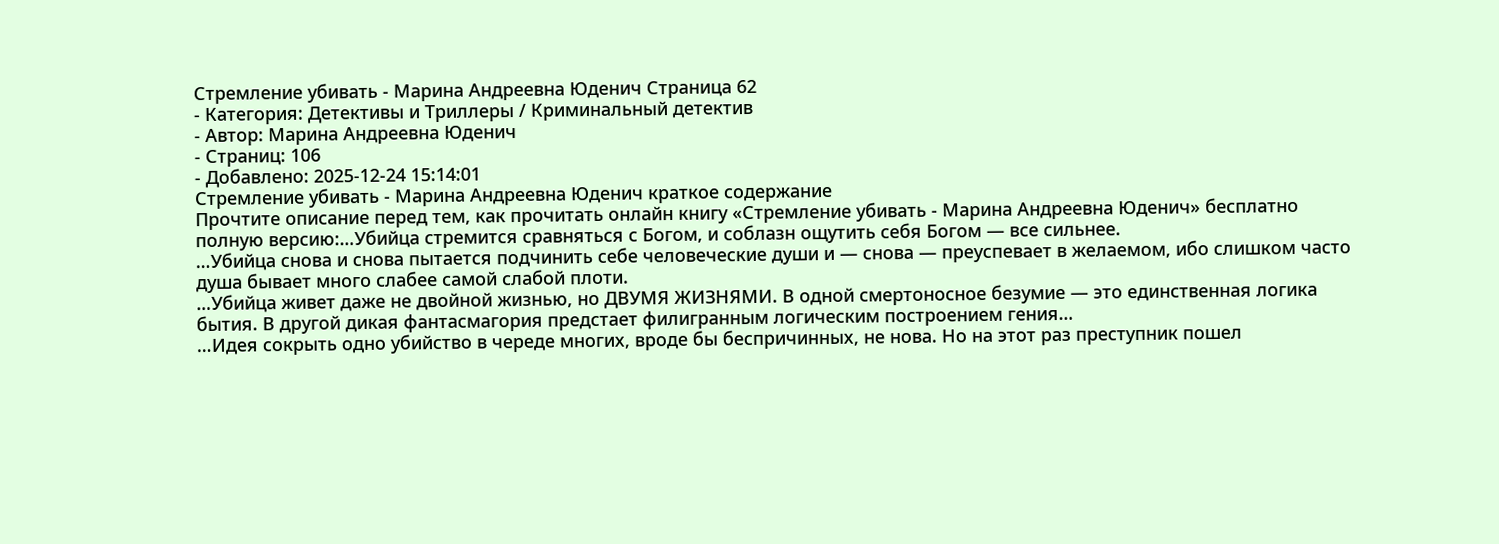Стремление убивать - Марина Андреевна Юденич Страница 62
- Категория: Детективы и Триллеры / Криминальный детектив
- Автор: Марина Андреевна Юденич
- Страниц: 106
- Добавлено: 2025-12-24 15:14:01
Стремление убивать - Марина Андреевна Юденич краткое содержание
Прочтите описание перед тем, как прочитать онлайн книгу «Стремление убивать - Марина Андреевна Юденич» бесплатно полную версию:…Убийца стремится сравняться с Богом, и соблазн ощутить себя Богом — все сильнее.
…Убийца снова и снова пытается подчинить себе человеческие души и — снова — преуспевает в желаемом, ибо слишком часто душа бывает много слабее самой слабой плоти.
…Убийца живет даже не двойной жизнью, но ДВУМЯ ЖИЗНЯМИ. В одной смертоносное безумие — это единственная логика бытия. В другой дикая фантасмагория предстает филигранным логическим построением гения…
…Идея сокрыть одно убийство в череде многих, вроде бы беспричинных, не нова. Но на этот раз преступник пошел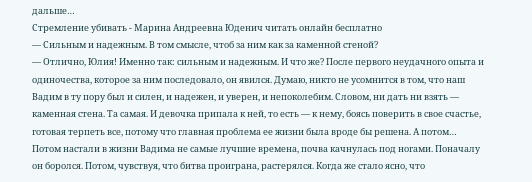дальше…
Стремление убивать - Марина Андреевна Юденич читать онлайн бесплатно
— Сильным и надежным. В том смысле, чтоб за ним как за каменной стеной?
— Отлично, Юлия! Именно так: сильным и надежным. И что же? После первого неудачного опыта и одиночества, которое за ним последовало, он явился. Думаю, никто не усомнится в том, что наш Вадим в ту пору был и силен, и надежен, и уверен, и непоколебим. Словом, ни дать ни взять — каменная стена. Та самая. И девочка припала к ней, то есть — к нему, боясь поверить в свое счастье, готовая терпеть все, потому что главная проблема ее жизни была вроде бы решена. А потом… Потом настали в жизни Вадима не самые лучшие времена, почва качнулась под ногами. Поначалу он боролся. Потом, чувствуя, что битва проиграна, растерялся. Когда же стало ясно, что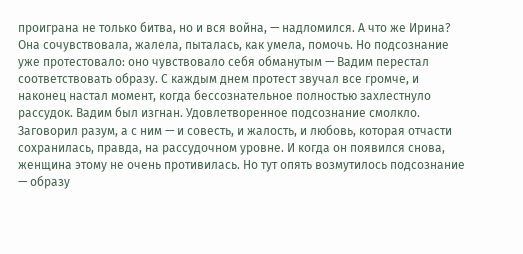проиграна не только битва, но и вся война, — надломился. А что же Ирина? Она сочувствовала, жалела, пыталась, как умела, помочь. Но подсознание уже протестовало: оно чувствовало себя обманутым — Вадим перестал соответствовать образу. С каждым днем протест звучал все громче, и наконец настал момент, когда бессознательное полностью захлестнуло рассудок. Вадим был изгнан. Удовлетворенное подсознание смолкло. Заговорил разум, а с ним — и совесть, и жалость, и любовь, которая отчасти сохранилась, правда, на рассудочном уровне. И когда он появился снова, женщина этому не очень противилась. Но тут опять возмутилось подсознание — образу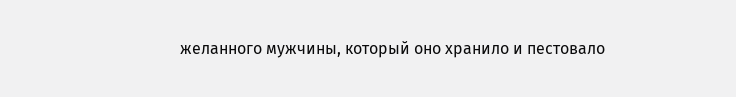желанного мужчины, который оно хранило и пестовало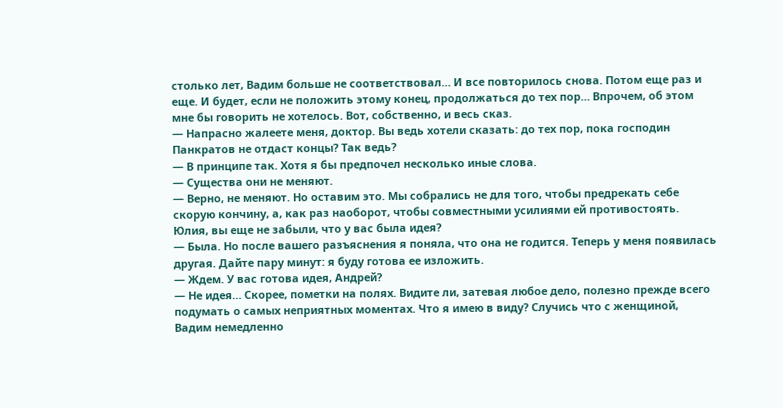столько лет, Вадим больше не соответствовал… И все повторилось снова. Потом еще раз и еще. И будет, если не положить этому конец, продолжаться до тех пор… Впрочем, об этом мне бы говорить не хотелось. Вот, собственно, и весь сказ.
— Напрасно жалеете меня, доктор. Вы ведь хотели сказать: до тех пор, пока господин Панкратов не отдаст концы? Так ведь?
— В принципе так. Хотя я бы предпочел несколько иные слова.
— Существа они не меняют.
— Верно, не меняют. Но оставим это. Мы собрались не для того, чтобы предрекать себе скорую кончину, а, как раз наоборот, чтобы совместными усилиями ей противостоять. Юлия, вы еще не забыли, что у вас была идея?
— Была. Но после вашего разъяснения я поняла, что она не годится. Теперь у меня появилась другая. Дайте пару минут: я буду готова ее изложить.
— Ждем. У вас готова идея, Андрей?
— Не идея… Скорее, пометки на полях. Видите ли, затевая любое дело, полезно прежде всего подумать о самых неприятных моментах. Что я имею в виду? Случись что с женщиной, Вадим немедленно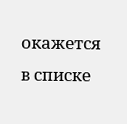окажется в списке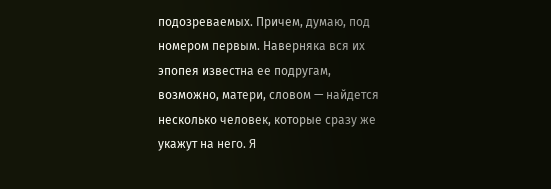подозреваемых. Причем, думаю, под номером первым. Наверняка вся их эпопея известна ее подругам, возможно, матери, словом — найдется несколько человек, которые сразу же укажут на него. Я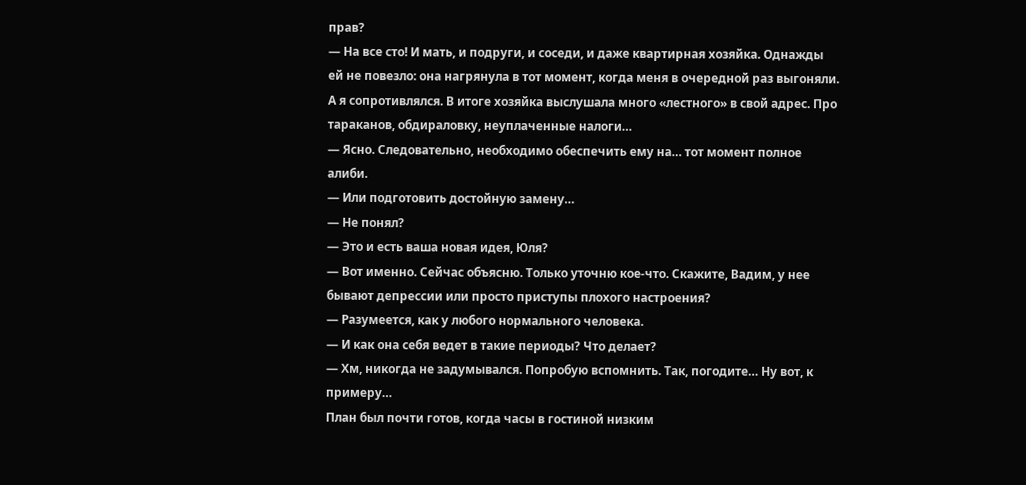прав?
— На все сто! И мать, и подруги, и соседи, и даже квартирная хозяйка. Однажды ей не повезло: она нагрянула в тот момент, когда меня в очередной раз выгоняли. А я сопротивлялся. В итоге хозяйка выслушала много «лестного» в свой адрес. Про тараканов, обдираловку, неуплаченные налоги…
— Ясно. Следовательно, необходимо обеспечить ему на… тот момент полное алиби.
— Или подготовить достойную замену…
— Не понял?
— Это и есть ваша новая идея, Юля?
— Вот именно. Сейчас объясню. Только уточню кое-что. Скажите, Вадим, у нее бывают депрессии или просто приступы плохого настроения?
— Разумеется, как у любого нормального человека.
— И как она себя ведет в такие периоды? Что делает?
— Хм, никогда не задумывался. Попробую вспомнить. Так, погодите… Ну вот, к примеру…
План был почти готов, когда часы в гостиной низким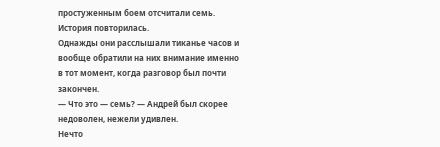простуженным боем отсчитали семь.
История повторилась.
Однажды они расслышали тиканье часов и вообще обратили на них внимание именно в тот момент, когда разговор был почти закончен.
— Что это — семь? — Андрей был скорее недоволен, нежели удивлен.
Нечто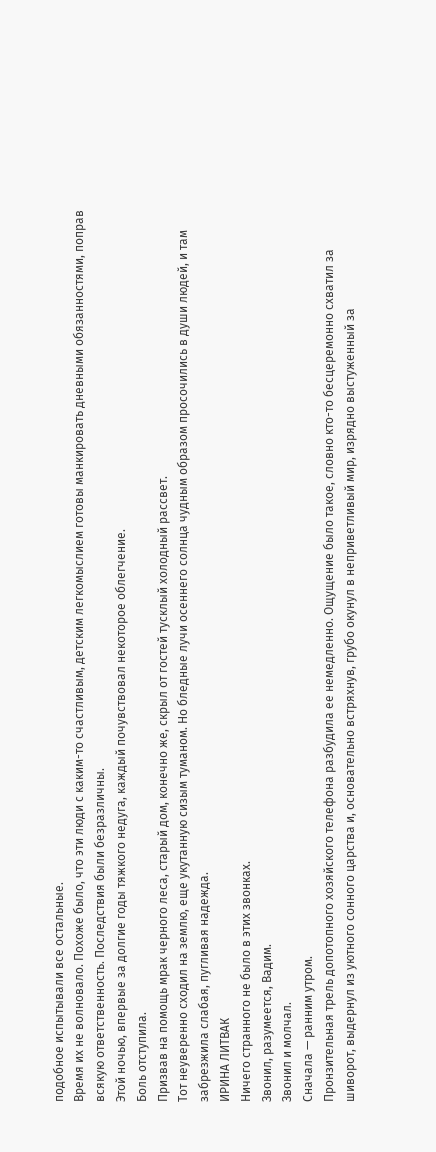подобное испытывали все остальные.
Время их не волновало. Похоже было, что эти люди с каким-то счастливым, детским легкомыслием готовы манкировать дневными обязанностями, поправ всякую ответственность. Последствия были безразличны.
Этой ночью, впервые за долгие годы тяжкого недуга, каждый почувствовал некоторое облегчение.
Боль отступила.
Призвав на помощь мрак черного леса, старый дом, конечно же, скрыл от гостей тусклый холодный рассвет.
Тот неуверенно сходил на землю, еще укутанную сизым туманом. Но бледные лучи осеннего солнца чудным образом просочились в души людей, и там забрезжила слабая, пугливая надежда.
ИРИНА ЛИТВАК
Ничего странного не было в этих звонках.
Звонил, разумеется, Вадим.
Звонил и молчал.
Сначала — ранним утром.
Пронзительная трель допотопного хозяйского телефона разбудила ее немедленно. Ощущение было такое, словно кто-то бесцеремонно схватил за шиворот, выдернул из уютного сонного царства и, основательно встряхнув, грубо окунул в неприветливый мир, изрядно выстуженный за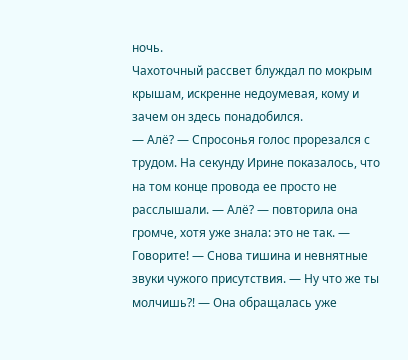ночь.
Чахоточный рассвет блуждал по мокрым крышам, искренне недоумевая, кому и зачем он здесь понадобился.
— Алё? — Спросонья голос прорезался с трудом. На секунду Ирине показалось, что на том конце провода ее просто не расслышали. — Алё? — повторила она громче, хотя уже знала: это не так. — Говорите! — Снова тишина и невнятные звуки чужого присутствия. — Ну что же ты молчишь?! — Она обращалась уже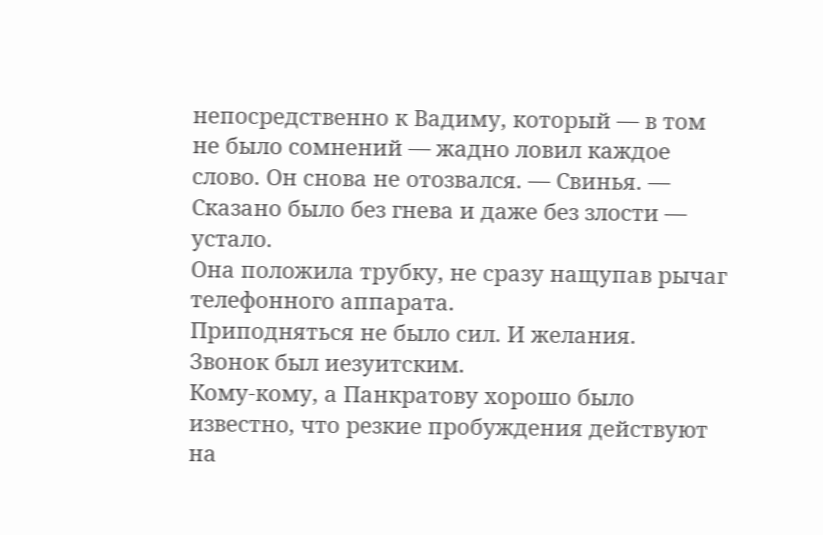непосредственно к Вадиму, который — в том не было сомнений — жадно ловил каждое слово. Он снова не отозвался. — Свинья. — Сказано было без гнева и даже без злости — устало.
Она положила трубку, не сразу нащупав рычаг телефонного аппарата.
Приподняться не было сил. И желания.
Звонок был иезуитским.
Кому-кому, а Панкратову хорошо было известно, что резкие пробуждения действуют на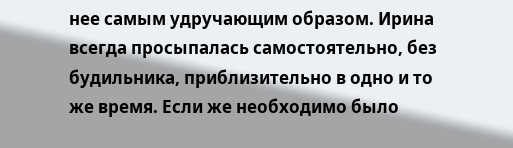нее самым удручающим образом. Ирина всегда просыпалась самостоятельно, без будильника, приблизительно в одно и то же время. Если же необходимо было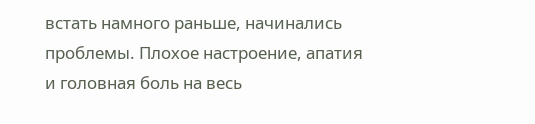встать намного раньше, начинались проблемы. Плохое настроение, апатия и головная боль на весь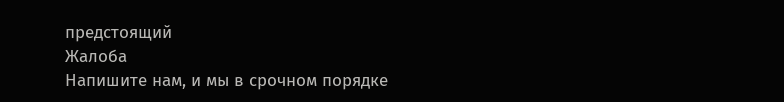предстоящий
Жалоба
Напишите нам, и мы в срочном порядке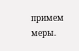примем меры.